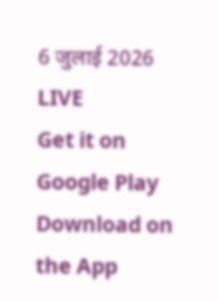6 जुलाई 2026
LIVE
Get it on Google Play Download on the App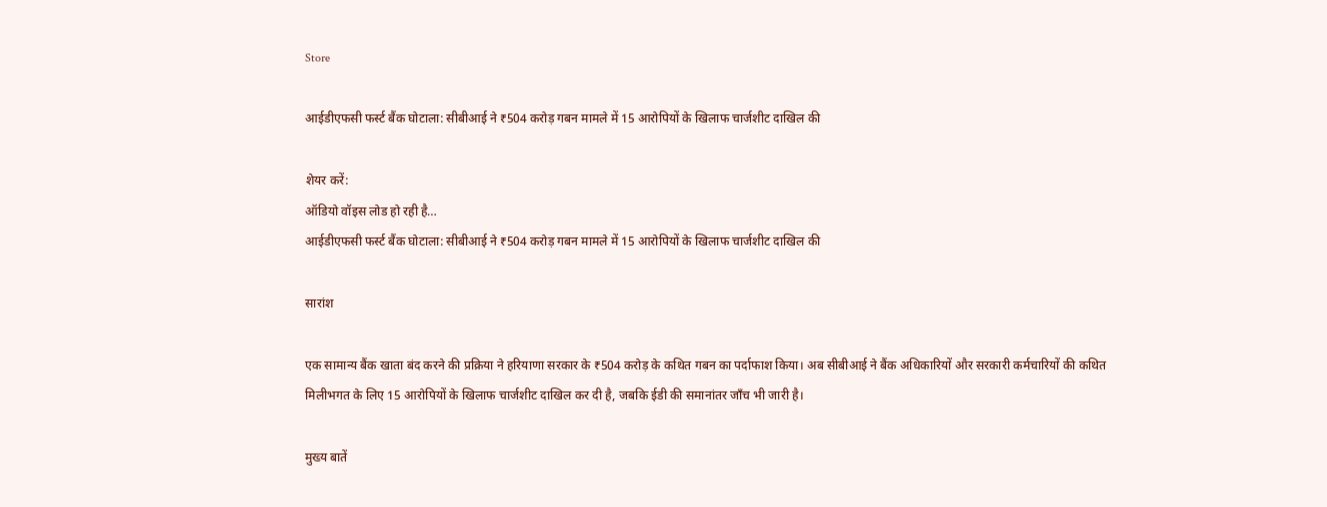Store

आईडीएफसी फर्स्ट बैंक घोटाला: सीबीआई ने ₹504 करोड़ गबन मामले में 15 आरोपियों के खिलाफ चार्जशीट दाखिल की

शेयर करें:
ऑडियो वॉइस लोड हो रही है…
आईडीएफसी फर्स्ट बैंक घोटाला: सीबीआई ने ₹504 करोड़ गबन मामले में 15 आरोपियों के खिलाफ चार्जशीट दाखिल की

सारांश

एक सामान्य बैंक खाता बंद करने की प्रक्रिया ने हरियाणा सरकार के ₹504 करोड़ के कथित गबन का पर्दाफाश किया। अब सीबीआई ने बैंक अधिकारियों और सरकारी कर्मचारियों की कथित मिलीभगत के लिए 15 आरोपियों के खिलाफ चार्जशीट दाखिल कर दी है, जबकि ईडी की समानांतर जाँच भी जारी है।

मुख्य बातें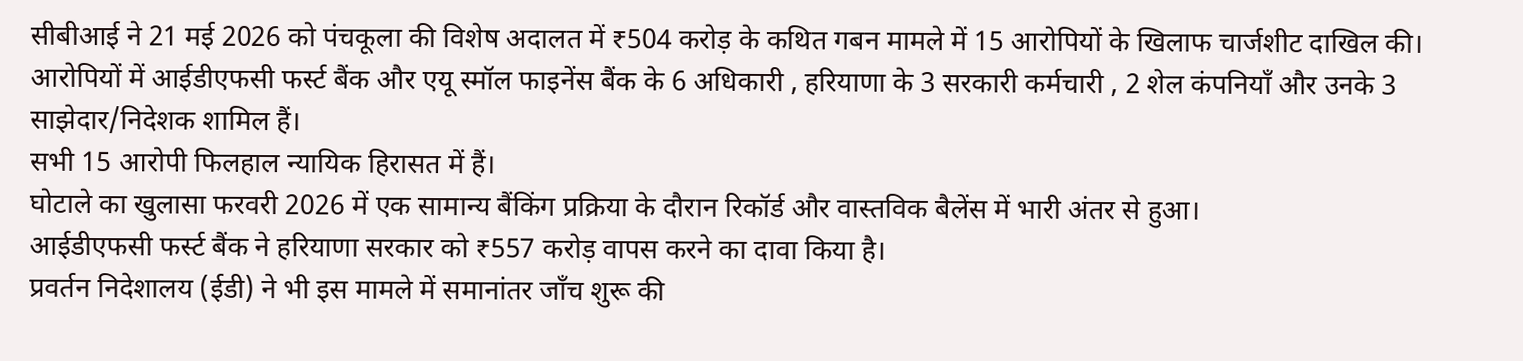सीबीआई ने 21 मई 2026 को पंचकूला की विशेष अदालत में ₹504 करोड़ के कथित गबन मामले में 15 आरोपियों के खिलाफ चार्जशीट दाखिल की।
आरोपियों में आईडीएफसी फर्स्ट बैंक और एयू स्मॉल फाइनेंस बैंक के 6 अधिकारी , हरियाणा के 3 सरकारी कर्मचारी , 2 शेल कंपनियाँ और उनके 3 साझेदार/निदेशक शामिल हैं।
सभी 15 आरोपी फिलहाल न्यायिक हिरासत में हैं।
घोटाले का खुलासा फरवरी 2026 में एक सामान्य बैंकिंग प्रक्रिया के दौरान रिकॉर्ड और वास्तविक बैलेंस में भारी अंतर से हुआ।
आईडीएफसी फर्स्ट बैंक ने हरियाणा सरकार को ₹557 करोड़ वापस करने का दावा किया है।
प्रवर्तन निदेशालय (ईडी) ने भी इस मामले में समानांतर जाँच शुरू की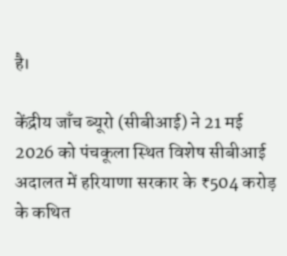है।

केंद्रीय जाँच ब्यूरो (सीबीआई) ने 21 मई 2026 को पंचकूला स्थित विशेष सीबीआई अदालत में हरियाणा सरकार के ₹504 करोड़ के कथित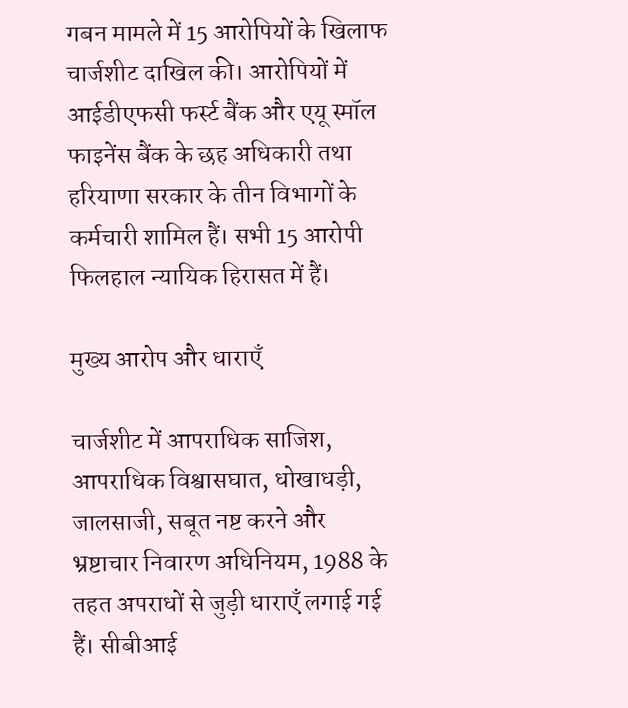गबन मामले में 15 आरोपियों के खिलाफ चार्जशीट दाखिल की। आरोपियों में आईडीएफसी फर्स्ट बैंक और एयू स्मॉल फाइनेंस बैंक के छह अधिकारी तथा हरियाणा सरकार के तीन विभागों के कर्मचारी शामिल हैं। सभी 15 आरोपी फिलहाल न्यायिक हिरासत में हैं।

मुख्य आरोप और धाराएँ

चार्जशीट में आपराधिक साजिश, आपराधिक विश्वासघात, धोखाधड़ी, जालसाजी, सबूत नष्ट करने और भ्रष्टाचार निवारण अधिनियम, 1988 के तहत अपराधों से जुड़ी धाराएँ लगाई गई हैं। सीबीआई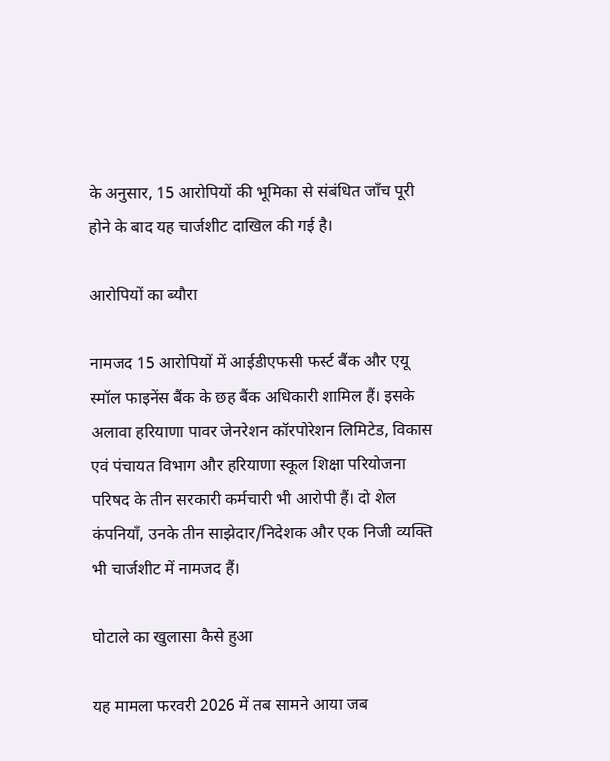के अनुसार, 15 आरोपियों की भूमिका से संबंधित जाँच पूरी होने के बाद यह चार्जशीट दाखिल की गई है।

आरोपियों का ब्यौरा

नामजद 15 आरोपियों में आईडीएफसी फर्स्ट बैंक और एयू स्मॉल फाइनेंस बैंक के छह बैंक अधिकारी शामिल हैं। इसके अलावा हरियाणा पावर जेनरेशन कॉरपोरेशन लिमिटेड, विकास एवं पंचायत विभाग और हरियाणा स्कूल शिक्षा परियोजना परिषद के तीन सरकारी कर्मचारी भी आरोपी हैं। दो शेल कंपनियाँ, उनके तीन साझेदार/निदेशक और एक निजी व्यक्ति भी चार्जशीट में नामजद हैं।

घोटाले का खुलासा कैसे हुआ

यह मामला फरवरी 2026 में तब सामने आया जब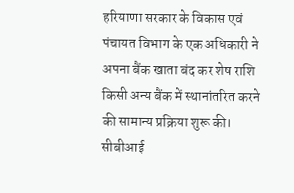हरियाणा सरकार के विकास एवं पंचायत विभाग के एक अधिकारी ने अपना बैंक खाता बंद कर शेष राशि किसी अन्य बैंक में स्थानांतरित करने की सामान्य प्रक्रिया शुरू की। सीबीआई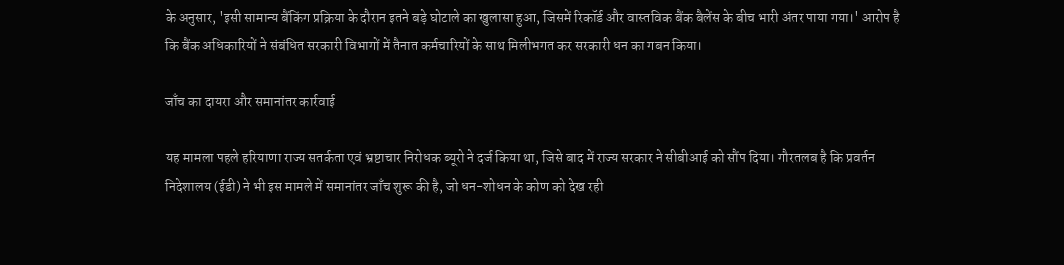के अनुसार, 'इसी सामान्य बैंकिंग प्रक्रिया के दौरान इतने बड़े घोटाले का खुलासा हुआ, जिसमें रिकॉर्ड और वास्तविक बैंक बैलेंस के बीच भारी अंतर पाया गया।' आरोप है कि बैंक अधिकारियों ने संबंधित सरकारी विभागों में तैनात कर्मचारियों के साथ मिलीभगत कर सरकारी धन का गबन किया।

जाँच का दायरा और समानांतर कार्रवाई

यह मामला पहले हरियाणा राज्य सतर्कता एवं भ्रष्टाचार निरोधक ब्यूरो ने दर्ज किया था, जिसे बाद में राज्य सरकार ने सीबीआई को सौंप दिया। गौरतलब है कि प्रवर्तन निदेशालय (ईडी) ने भी इस मामले में समानांतर जाँच शुरू की है, जो धन-शोधन के कोण को देख रही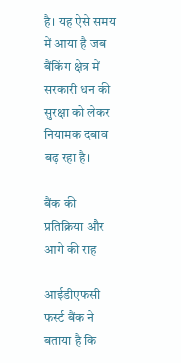है। यह ऐसे समय में आया है जब बैंकिंग क्षेत्र में सरकारी धन की सुरक्षा को लेकर नियामक दबाव बढ़ रहा है।

बैंक की प्रतिक्रिया और आगे की राह

आईडीएफसी फर्स्ट बैंक ने बताया है कि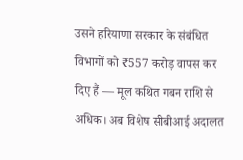उसने हरियाणा सरकार के संबंधित विभागों को ₹557 करोड़ वापस कर दिए हैं — मूल कथित गबन राशि से अधिक। अब विशेष सीबीआई अदालत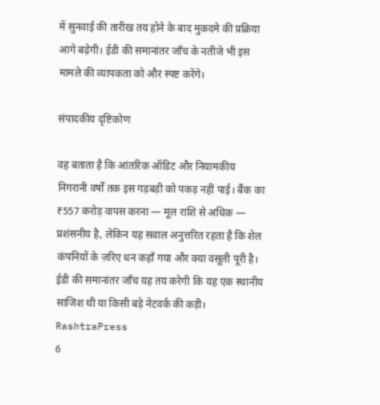में सुनवाई की तारीख तय होने के बाद मुकदमे की प्रक्रिया आगे बढ़ेगी। ईडी की समानांतर जाँच के नतीजे भी इस मामले की व्यापकता को और स्पष्ट करेंगे।

संपादकीय दृष्टिकोण

वह बताता है कि आंतरिक ऑडिट और नियामकीय निगरानी वर्षों तक इस गड़बड़ी को पकड़ नहीं पाई। बैंक का ₹557 करोड़ वापस करना — मूल राशि से अधिक — प्रशंसनीय है, लेकिन यह सवाल अनुत्तरित रहता है कि शेल कंपनियों के ज़रिए धन कहाँ गया और क्या वसूली पूरी है। ईडी की समानांतर जाँच यह तय करेगी कि यह एक स्थानीय साजिश थी या किसी बड़े नेटवर्क की कड़ी।
RashtraPress
6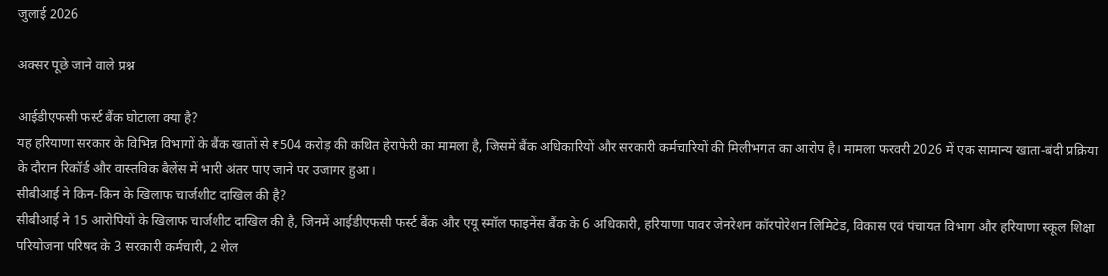जुलाई 2026

अक्सर पूछे जाने वाले प्रश्न

आईडीएफसी फर्स्ट बैंक घोटाला क्या है?
यह हरियाणा सरकार के विभिन्न विभागों के बैंक खातों से ₹504 करोड़ की कथित हेराफेरी का मामला है, जिसमें बैंक अधिकारियों और सरकारी कर्मचारियों की मिलीभगत का आरोप है। मामला फरवरी 2026 में एक सामान्य खाता-बंदी प्रक्रिया के दौरान रिकॉर्ड और वास्तविक बैलेंस में भारी अंतर पाए जाने पर उजागर हुआ।
सीबीआई ने किन-किन के खिलाफ चार्जशीट दाखिल की है?
सीबीआई ने 15 आरोपियों के खिलाफ चार्जशीट दाखिल की है, जिनमें आईडीएफसी फर्स्ट बैंक और एयू स्मॉल फाइनेंस बैंक के 6 अधिकारी, हरियाणा पावर जेनरेशन कॉरपोरेशन लिमिटेड, विकास एवं पंचायत विभाग और हरियाणा स्कूल शिक्षा परियोजना परिषद के 3 सरकारी कर्मचारी, 2 शेल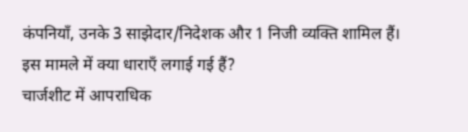कंपनियाँ, उनके 3 साझेदार/निदेशक और 1 निजी व्यक्ति शामिल हैं।
इस मामले में क्या धाराएँ लगाई गई हैं?
चार्जशीट में आपराधिक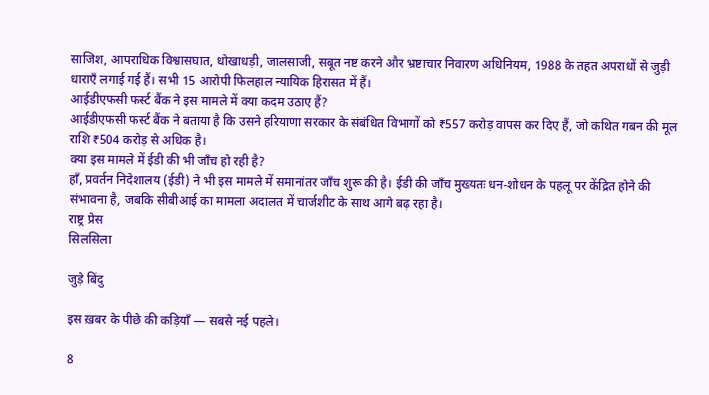साजिश, आपराधिक विश्वासघात, धोखाधड़ी, जालसाजी, सबूत नष्ट करने और भ्रष्टाचार निवारण अधिनियम, 1988 के तहत अपराधों से जुड़ी धाराएँ लगाई गई हैं। सभी 15 आरोपी फिलहाल न्यायिक हिरासत में हैं।
आईडीएफसी फर्स्ट बैंक ने इस मामले में क्या कदम उठाए हैं?
आईडीएफसी फर्स्ट बैंक ने बताया है कि उसने हरियाणा सरकार के संबंधित विभागों को ₹557 करोड़ वापस कर दिए हैं, जो कथित गबन की मूल राशि ₹504 करोड़ से अधिक है।
क्या इस मामले में ईडी की भी जाँच हो रही है?
हाँ, प्रवर्तन निदेशालय (ईडी) ने भी इस मामले में समानांतर जाँच शुरू की है। ईडी की जाँच मुख्यतः धन-शोधन के पहलू पर केंद्रित होने की संभावना है, जबकि सीबीआई का मामला अदालत में चार्जशीट के साथ आगे बढ़ रहा है।
राष्ट्र प्रेस
सिलसिला

जुड़े बिंदु

इस ख़बर के पीछे की कड़ियाँ — सबसे नई पहले।

8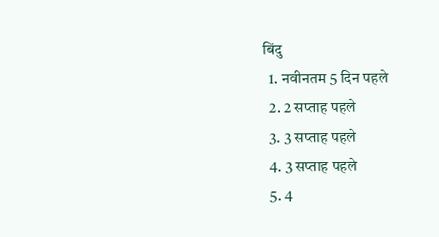बिंदु
  1. नवीनतम 5 दिन पहले
  2. 2 सप्ताह पहले
  3. 3 सप्ताह पहले
  4. 3 सप्ताह पहले
  5. 4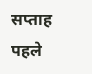सप्ताह पहले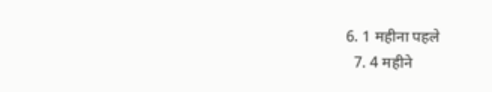6. 1 महीना पहले
  7. 4 महीने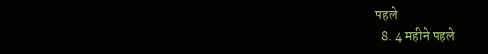पहले
  8. 4 महीने पहले